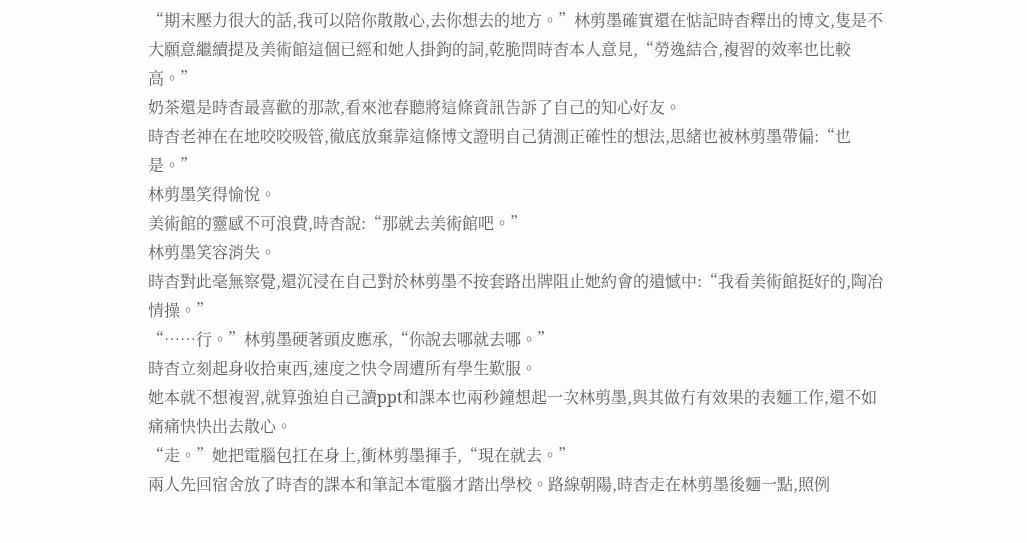“期末壓力很大的話,我可以陪你散散心,去你想去的地方。”林剪墨確實還在惦記時杳釋出的博文,隻是不大願意繼續提及美術館這個已經和她人掛鉤的詞,乾脆問時杳本人意見,“勞逸結合,複習的效率也比較高。”
奶茶還是時杳最喜歡的那款,看來池春聽將這條資訊告訴了自己的知心好友。
時杳老神在在地咬咬吸管,徹底放棄靠這條博文證明自己猜測正確性的想法,思緒也被林剪墨帶偏:“也是。”
林剪墨笑得愉悅。
美術館的靈感不可浪費,時杳說:“那就去美術館吧。”
林剪墨笑容消失。
時杳對此毫無察覺,還沉浸在自己對於林剪墨不按套路出牌阻止她約會的遺憾中:“我看美術館挺好的,陶冶情操。”
“……行。”林剪墨硬著頭皮應承,“你說去哪就去哪。”
時杳立刻起身收拾東西,速度之快令周遭所有學生歎服。
她本就不想複習,就算強迫自己讀ppt和課本也兩秒鐘想起一次林剪墨,與其做冇有效果的表麵工作,還不如痛痛快快出去散心。
“走。”她把電腦包扛在身上,衝林剪墨揮手,“現在就去。”
兩人先回宿舍放了時杳的課本和筆記本電腦才踏出學校。路線朝陽,時杳走在林剪墨後麵一點,照例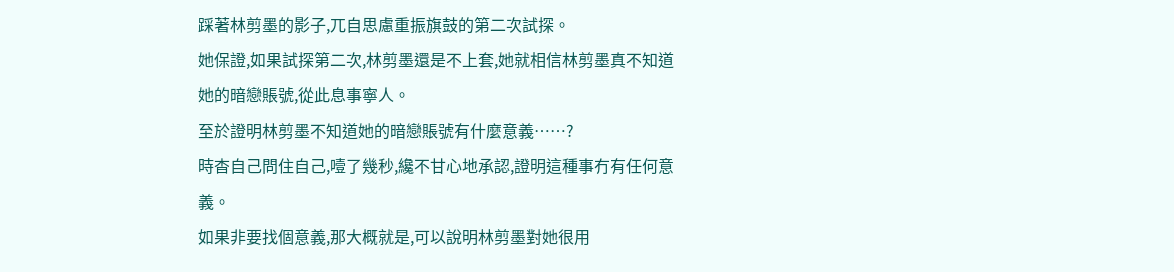踩著林剪墨的影子,兀自思慮重振旗鼓的第二次試探。
她保證,如果試探第二次,林剪墨還是不上套,她就相信林剪墨真不知道她的暗戀賬號,從此息事寧人。
至於證明林剪墨不知道她的暗戀賬號有什麼意義……?
時杳自己問住自己,噎了幾秒,纔不甘心地承認,證明這種事冇有任何意義。
如果非要找個意義,那大概就是,可以說明林剪墨對她很用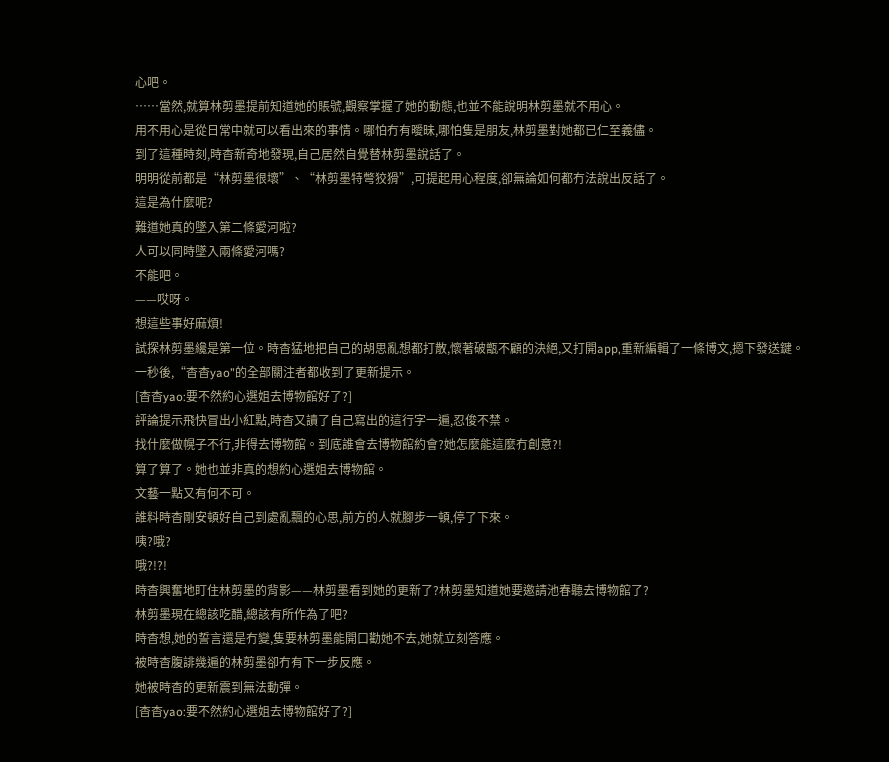心吧。
……當然,就算林剪墨提前知道她的賬號,觀察掌握了她的動態,也並不能說明林剪墨就不用心。
用不用心是從日常中就可以看出來的事情。哪怕冇有曖昧,哪怕隻是朋友,林剪墨對她都已仁至義儘。
到了這種時刻,時杳新奇地發現,自己居然自覺替林剪墨說話了。
明明從前都是“林剪墨很壞”、“林剪墨特彆狡猾”,可提起用心程度,卻無論如何都冇法說出反話了。
這是為什麼呢?
難道她真的墜入第二條愛河啦?
人可以同時墜入兩條愛河嗎?
不能吧。
——哎呀。
想這些事好麻煩!
試探林剪墨纔是第一位。時杳猛地把自己的胡思亂想都打散,懷著破甑不顧的決絕,又打開app,重新編輯了一條博文,摁下發送鍵。
一秒後,“杳杳yao”的全部關注者都收到了更新提示。
[杳杳yao:要不然約心選姐去博物館好了?]
評論提示飛快冒出小紅點,時杳又讀了自己寫出的這行字一遍,忍俊不禁。
找什麼做幌子不行,非得去博物館。到底誰會去博物館約會?她怎麼能這麼冇創意?!
算了算了。她也並非真的想約心選姐去博物館。
文藝一點又有何不可。
誰料時杳剛安頓好自己到處亂飄的心思,前方的人就腳步一頓,停了下來。
咦?哦?
哦?!?!
時杳興奮地盯住林剪墨的背影——林剪墨看到她的更新了?林剪墨知道她要邀請池春聽去博物館了?
林剪墨現在總該吃醋,總該有所作為了吧?
時杳想,她的誓言還是冇變,隻要林剪墨能開口勸她不去,她就立刻答應。
被時杳腹誹幾遍的林剪墨卻冇有下一步反應。
她被時杳的更新震到無法動彈。
[杳杳yao:要不然約心選姐去博物館好了?]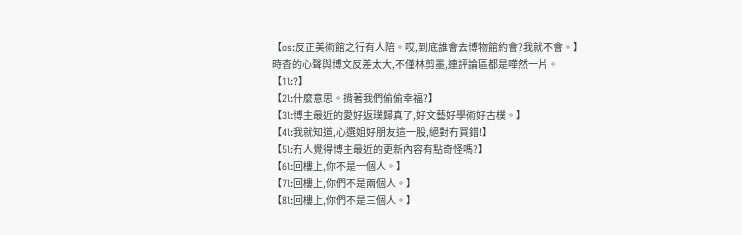【os:反正美術館之行有人陪。哎,到底誰會去博物館約會?我就不會。】
時杳的心聲與博文反差太大,不僅林剪墨,連評論區都是嘩然一片。
【1l:?】
【2l:什麼意思。揹著我們偷偷幸福?】
【3l:博主最近的愛好返璞歸真了,好文藝好學術好古樸。】
【4l:我就知道,心選姐好朋友這一股,絕對冇買錯!】
【5l:冇人覺得博主最近的更新內容有點奇怪嗎?】
【6l:回樓上,你不是一個人。】
【7l:回樓上,你們不是兩個人。】
【8l:回樓上,你們不是三個人。】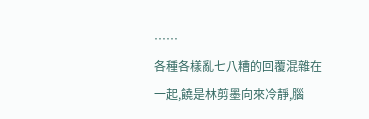……
各種各樣亂七八糟的回覆混雜在一起,饒是林剪墨向來冷靜,腦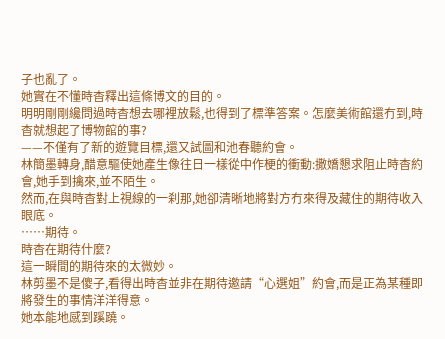子也亂了。
她實在不懂時杳釋出這條博文的目的。
明明剛剛纔問過時杳想去哪裡放鬆,也得到了標準答案。怎麼美術館還冇到,時杳就想起了博物館的事?
——不僅有了新的遊覽目標,還又試圖和池春聽約會。
林簡墨轉身,醋意驅使她產生像往日一樣從中作梗的衝動:撒嬌懇求阻止時杳約會,她手到擒來,並不陌生。
然而,在與時杳對上視線的一刹那,她卻清晰地將對方冇來得及藏住的期待收入眼底。
……期待。
時杳在期待什麼?
這一瞬間的期待來的太微妙。
林剪墨不是傻子,看得出時杳並非在期待邀請“心選姐”約會,而是正為某種即將發生的事情洋洋得意。
她本能地感到蹊蹺。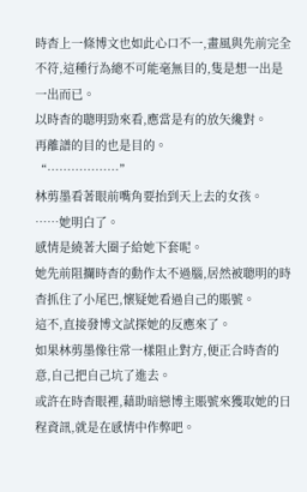時杳上一條博文也如此心口不一,畫風與先前完全不符,這種行為總不可能毫無目的,隻是想一出是一出而已。
以時杳的聰明勁來看,應當是有的放矢纔對。
再離譜的目的也是目的。
“………………”
林剪墨看著眼前嘴角要抬到天上去的女孩。
……她明白了。
感情是繞著大圈子給她下套呢。
她先前阻攔時杳的動作太不過腦,居然被聰明的時杳抓住了小尾巴,懷疑她看過自己的賬號。
這不,直接發博文試探她的反應來了。
如果林剪墨像往常一樣阻止對方,便正合時杳的意,自己把自己坑了進去。
或許在時杳眼裡,藉助暗戀博主賬號來獲取她的日程資訊,就是在感情中作弊吧。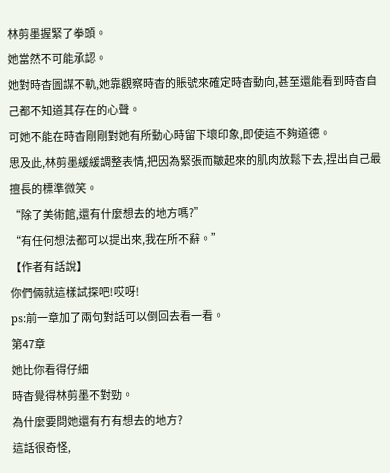林剪墨握緊了拳頭。
她當然不可能承認。
她對時杳圖謀不軌,她靠觀察時杳的賬號來確定時杳動向,甚至還能看到時杳自己都不知道其存在的心聲。
可她不能在時杳剛剛對她有所動心時留下壞印象,即使這不夠道德。
思及此,林剪墨緩緩調整表情,把因為緊張而皺起來的肌肉放鬆下去,捏出自己最擅長的標準微笑。
“除了美術館,還有什麼想去的地方嗎?”
“有任何想法都可以提出來,我在所不辭。”
【作者有話說】
你們倆就這樣試探吧!哎呀!
ps:前一章加了兩句對話可以倒回去看一看。
第47章
她比你看得仔細
時杳覺得林剪墨不對勁。
為什麼要問她還有冇有想去的地方?
這話很奇怪,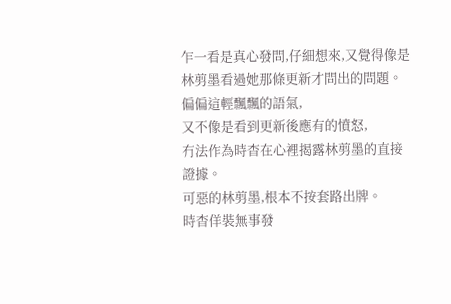乍一看是真心發問,仔細想來,又覺得像是林剪墨看過她那條更新才問出的問題。
偏偏這輕飄飄的語氣,
又不像是看到更新後應有的憤怒,
冇法作為時杳在心裡揭露林剪墨的直接證據。
可惡的林剪墨,根本不按套路出牌。
時杳佯裝無事發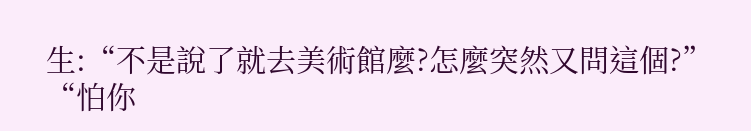生:“不是說了就去美術館麼?怎麼突然又問這個?”
“怕你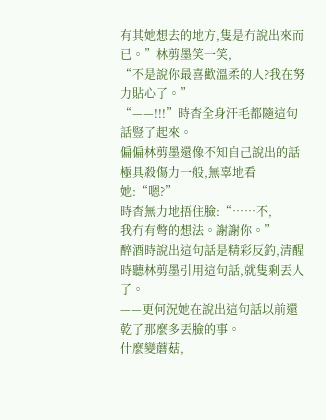有其她想去的地方,隻是冇說出來而已。”林剪墨笑一笑,
“不是說你最喜歡溫柔的人?我在努力貼心了。”
“——!!!”時杳全身汗毛都隨這句話豎了起來。
偏偏林剪墨還像不知自己說出的話極具殺傷力一般,無辜地看她:“嗯?”
時杳無力地捂住臉:“……不,
我冇有彆的想法。謝謝你。”
醉酒時說出這句話是精彩反釣,清醒時聽林剪墨引用這句話,就隻剩丟人了。
——更何況她在說出這句話以前還乾了那麼多丟臉的事。
什麼變蘑菇,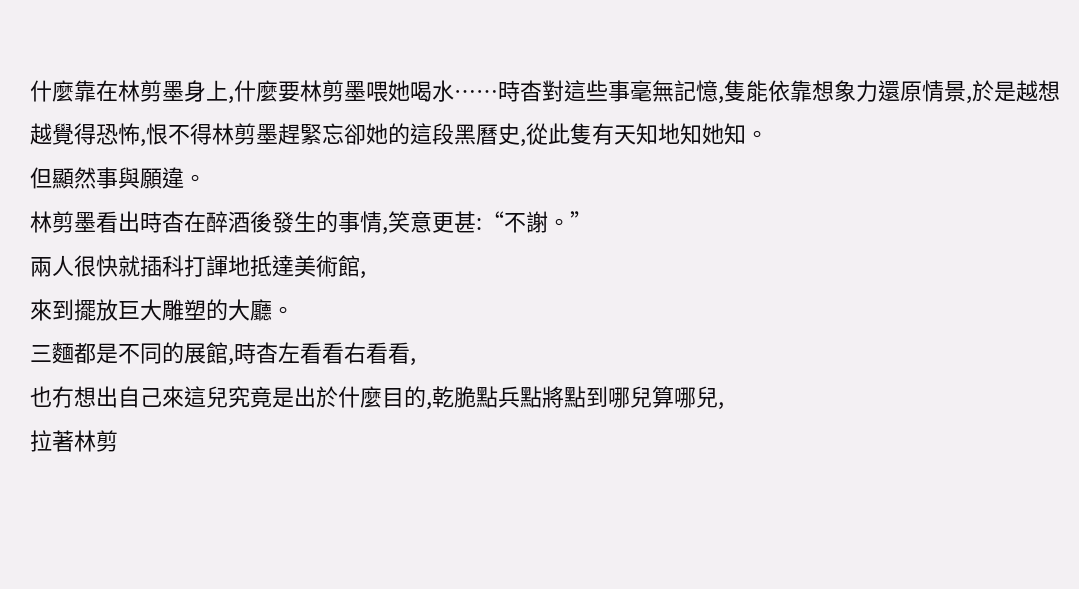什麼靠在林剪墨身上,什麼要林剪墨喂她喝水……時杳對這些事毫無記憶,隻能依靠想象力還原情景,於是越想越覺得恐怖,恨不得林剪墨趕緊忘卻她的這段黑曆史,從此隻有天知地知她知。
但顯然事與願違。
林剪墨看出時杳在醉酒後發生的事情,笑意更甚:“不謝。”
兩人很快就插科打諢地抵達美術館,
來到擺放巨大雕塑的大廳。
三麵都是不同的展館,時杳左看看右看看,
也冇想出自己來這兒究竟是出於什麼目的,乾脆點兵點將點到哪兒算哪兒,
拉著林剪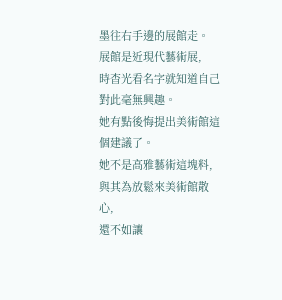墨往右手邊的展館走。
展館是近現代藝術展,
時杳光看名字就知道自己對此毫無興趣。
她有點後悔提出美術館這個建議了。
她不是高雅藝術這塊料,
與其為放鬆來美術館散心,
還不如讓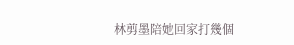林剪墨陪她回家打幾個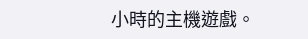小時的主機遊戲。